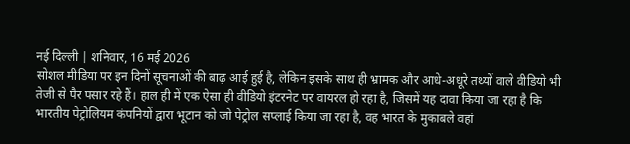नई दिल्ली | शनिवार, 16 मई 2026
सोशल मीडिया पर इन दिनों सूचनाओं की बाढ़ आई हुई है, लेकिन इसके साथ ही भ्रामक और आधे-अधूरे तथ्यों वाले वीडियो भी तेजी से पैर पसार रहे हैं। हाल ही में एक ऐसा ही वीडियो इंटरनेट पर वायरल हो रहा है, जिसमें यह दावा किया जा रहा है कि भारतीय पेट्रोलियम कंपनियों द्वारा भूटान को जो पेट्रोल सप्लाई किया जा रहा है, वह भारत के मुकाबले वहां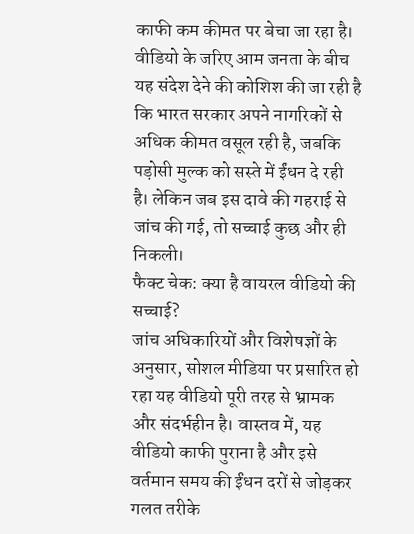काफी कम कीमत पर बेचा जा रहा है।
वीडियो के जरिए आम जनता के बीच यह संदेश देने की कोशिश की जा रही है कि भारत सरकार अपने नागरिकों से अधिक कीमत वसूल रही है, जबकि पड़ोसी मुल्क को सस्ते में ईंधन दे रही है। लेकिन जब इस दावे की गहराई से जांच की गई, तो सच्चाई कुछ और ही निकली।
फैक्ट चेक: क्या है वायरल वीडियो की सच्चाई?
जांच अधिकारियों और विशेषज्ञों के अनुसार, सोशल मीडिया पर प्रसारित हो रहा यह वीडियो पूरी तरह से भ्रामक और संदर्भहीन है। वास्तव में, यह वीडियो काफी पुराना है और इसे वर्तमान समय की ईंधन दरों से जोड़कर गलत तरीके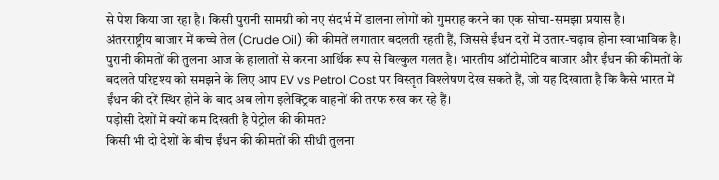से पेश किया जा रहा है। किसी पुरानी सामग्री को नए संदर्भ में डालना लोगों को गुमराह करने का एक सोचा-समझा प्रयास है।
अंतरराष्ट्रीय बाजार में कच्चे तेल (Crude Oil) की कीमतें लगातार बदलती रहती हैं, जिससे ईंधन दरों में उतार-चढ़ाव होना स्वाभाविक है। पुरानी कीमतों की तुलना आज के हालातों से करना आर्थिक रूप से बिल्कुल गलत है। भारतीय ऑटोमोटिव बाजार और ईंधन की कीमतों के बदलते परिदृश्य को समझने के लिए आप EV vs Petrol Cost पर विस्तृत विश्लेषण देख सकते हैं, जो यह दिखाता है कि कैसे भारत में ईंधन की दरें स्थिर होने के बाद अब लोग इलेक्ट्रिक वाहनों की तरफ रुख कर रहे हैं।
पड़ोसी देशों में क्यों कम दिखती है पेट्रोल की कीमत?
किसी भी दो देशों के बीच ईंधन की कीमतों की सीधी तुलना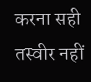करना सही तस्वीर नहीं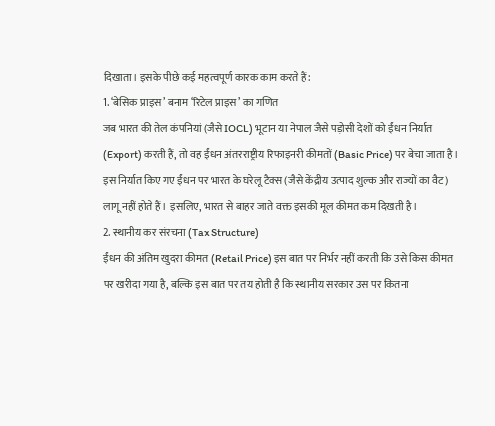दिखाता। इसके पीछे कई महत्वपूर्ण कारक काम करते हैं:
1. ‘बेसिक प्राइस’ बनाम ‘रिटेल प्राइस’ का गणित
जब भारत की तेल कंपनियां (जैसे IOCL) भूटान या नेपाल जैसे पड़ोसी देशों को ईंधन निर्यात (Export) करती हैं, तो वह ईंधन अंतरराष्ट्रीय रिफाइनरी कीमतों (Basic Price) पर बेचा जाता है। इस निर्यात किए गए ईंधन पर भारत के घरेलू टैक्स (जैसे केंद्रीय उत्पाद शुल्क और राज्यों का वैट) लागू नहीं होते हैं। इसलिए, भारत से बाहर जाते वक्त इसकी मूल कीमत कम दिखती है।
2. स्थानीय कर संरचना (Tax Structure)
ईंधन की अंतिम खुदरा कीमत (Retail Price) इस बात पर निर्भर नहीं करती कि उसे किस कीमत पर खरीदा गया है, बल्कि इस बात पर तय होती है कि स्थानीय सरकार उस पर कितना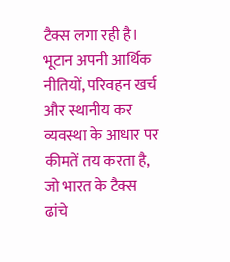टैक्स लगा रही है। भूटान अपनी आर्थिक नीतियों, परिवहन खर्च और स्थानीय कर व्यवस्था के आधार पर कीमतें तय करता है, जो भारत के टैक्स ढांचे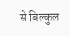से बिल्कुल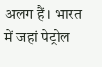अलग हैं। भारत में जहां पेट्रोल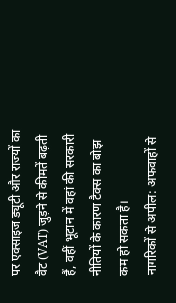पर एक्साइज ड्यूटी और राज्यों का वैट (VAT) जुड़ने से कीमतें बढ़ती हैं, वहीं भूटान में वहां की सरकारी नीतियों के कारण टैक्स का बोझ कम हो सकता है।
नागरिकों से अपील: अफवाहों से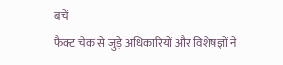बचें
फैक्ट चेक से जुड़े अधिकारियों और विशेषज्ञों ने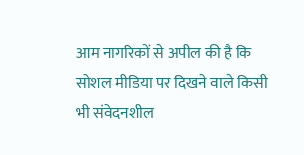आम नागरिकों से अपील की है कि सोशल मीडिया पर दिखने वाले किसी भी संवेदनशील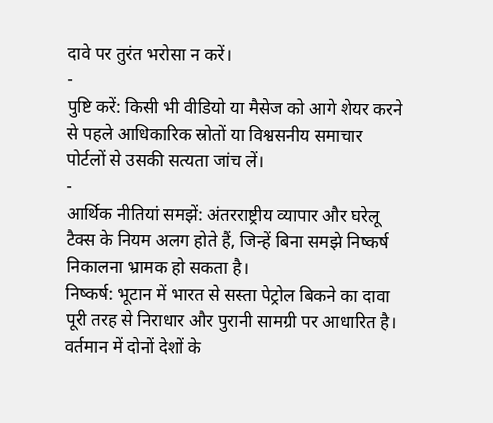दावे पर तुरंत भरोसा न करें।
-
पुष्टि करें: किसी भी वीडियो या मैसेज को आगे शेयर करने से पहले आधिकारिक स्रोतों या विश्वसनीय समाचार पोर्टलों से उसकी सत्यता जांच लें।
-
आर्थिक नीतियां समझें: अंतरराष्ट्रीय व्यापार और घरेलू टैक्स के नियम अलग होते हैं, जिन्हें बिना समझे निष्कर्ष निकालना भ्रामक हो सकता है।
निष्कर्ष: भूटान में भारत से सस्ता पेट्रोल बिकने का दावा पूरी तरह से निराधार और पुरानी सामग्री पर आधारित है। वर्तमान में दोनों देशों के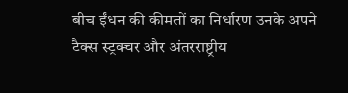बीच ईंधन की कीमतों का निर्धारण उनके अपने टैक्स स्ट्रक्चर और अंतरराष्ट्रीय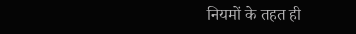नियमों के तहत ही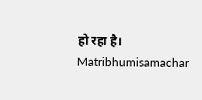हो रहा है।
Matribhumisamachar